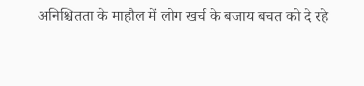अनिश्चितता के माहौल में लोग खर्च के बजाय बचत को दे रहे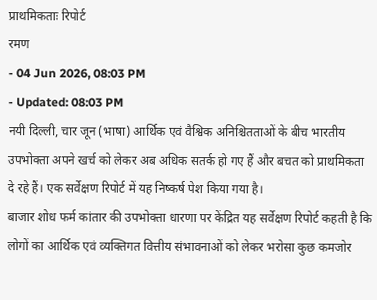प्राथमिकताः रिपोर्ट
रमण
- 04 Jun 2026, 08:03 PM
- Updated: 08:03 PM
नयी दिल्ली, चार जून (भाषा) आर्थिक एवं वैश्विक अनिश्चितताओं के बीच भारतीय उपभोक्ता अपने खर्च को लेकर अब अधिक सतर्क हो गए हैं और बचत को प्राथमिकता दे रहे हैं। एक सर्वेक्षण रिपोर्ट में यह निष्कर्ष पेश किया गया है।
बाजार शोध फर्म कांतार की उपभोक्ता धारणा पर केंद्रित यह सर्वेक्षण रिपोर्ट कहती है कि लोगों का आर्थिक एवं व्यक्तिगत वित्तीय संभावनाओं को लेकर भरोसा कुछ कमजोर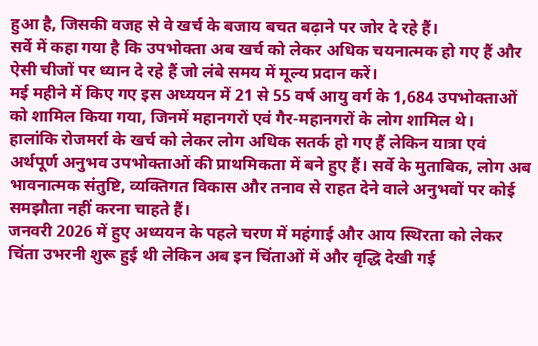हुआ है, जिसकी वजह से वे खर्च के बजाय बचत बढ़ाने पर जोर दे रहे हैं।
सर्वे में कहा गया है कि उपभोक्ता अब खर्च को लेकर अधिक चयनात्मक हो गए हैं और ऐसी चीजों पर ध्यान दे रहे हैं जो लंबे समय में मूल्य प्रदान करें।
मई महीने में किए गए इस अध्ययन में 21 से 55 वर्ष आयु वर्ग के 1,684 उपभोक्ताओं को शामिल किया गया, जिनमें महानगरों एवं गैर-महानगरों के लोग शामिल थे।
हालांकि रोजमर्रा के खर्च को लेकर लोग अधिक सतर्क हो गए हैं लेकिन यात्रा एवं अर्थपूर्ण अनुभव उपभोक्ताओं की प्राथमिकता में बने हुए हैं। सर्वे के मुताबिक, लोग अब भावनात्मक संतुष्टि, व्यक्तिगत विकास और तनाव से राहत देने वाले अनुभवों पर कोई समझौता नहीं करना चाहते हैं।
जनवरी 2026 में हुए अध्ययन के पहले चरण में महंगाई और आय स्थिरता को लेकर चिंता उभरनी शुरू हुई थी लेकिन अब इन चिंताओं में और वृद्धि देखी गई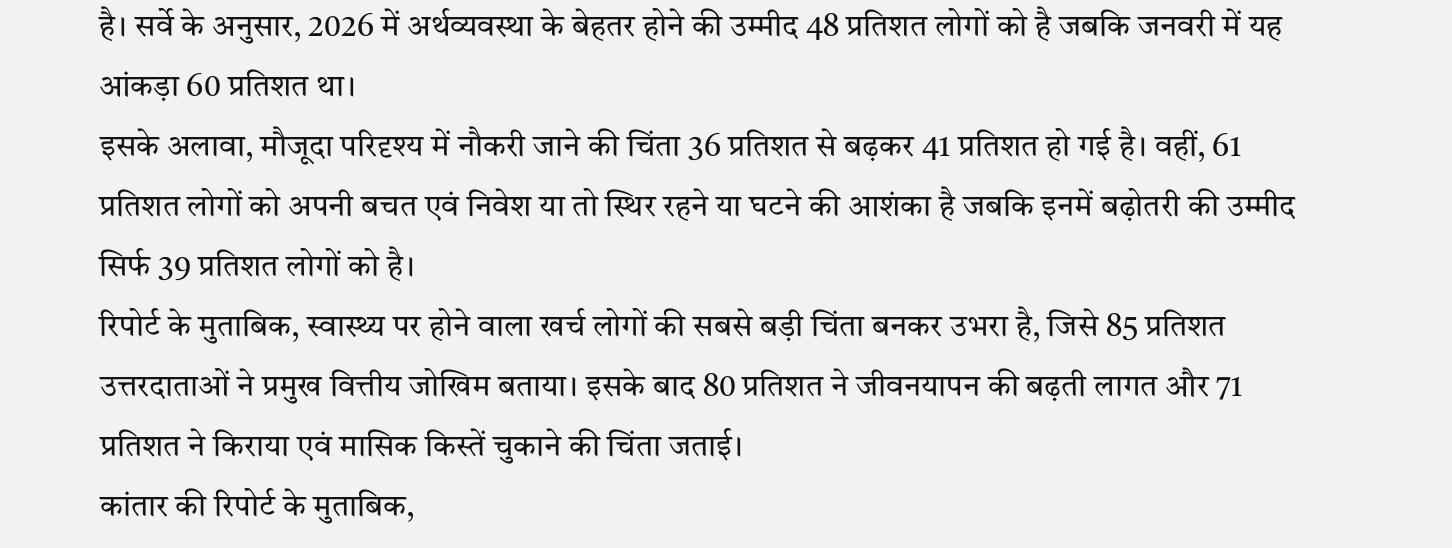है। सर्वे के अनुसार, 2026 में अर्थव्यवस्था के बेहतर होने की उम्मीद 48 प्रतिशत लोगों को है जबकि जनवरी में यह आंकड़ा 60 प्रतिशत था।
इसके अलावा, मौजूदा परिदृश्य में नौकरी जाने की चिंता 36 प्रतिशत से बढ़कर 41 प्रतिशत हो गई है। वहीं, 61 प्रतिशत लोगों को अपनी बचत एवं निवेश या तो स्थिर रहने या घटने की आशंका है जबकि इनमें बढ़ोतरी की उम्मीद सिर्फ 39 प्रतिशत लोगों को है।
रिपोर्ट के मुताबिक, स्वास्थ्य पर होने वाला खर्च लोगों की सबसे बड़ी चिंता बनकर उभरा है, जिसे 85 प्रतिशत उत्तरदाताओं ने प्रमुख वित्तीय जोखिम बताया। इसके बाद 80 प्रतिशत ने जीवनयापन की बढ़ती लागत और 71 प्रतिशत ने किराया एवं मासिक किस्तें चुकाने की चिंता जताई।
कांतार की रिपोर्ट के मुताबिक,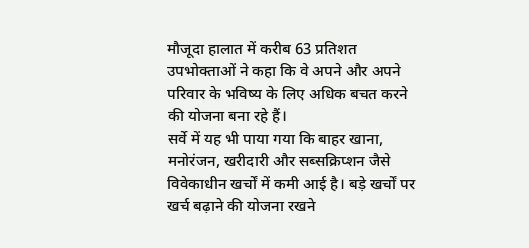मौजूदा हालात में करीब 63 प्रतिशत उपभोक्ताओं ने कहा कि वे अपने और अपने परिवार के भविष्य के लिए अधिक बचत करने की योजना बना रहे हैं।
सर्वे में यह भी पाया गया कि बाहर खाना, मनोरंजन, खरीदारी और सब्सक्रिप्शन जैसे विवेकाधीन खर्चों में कमी आई है। बड़े खर्चों पर खर्च बढ़ाने की योजना रखने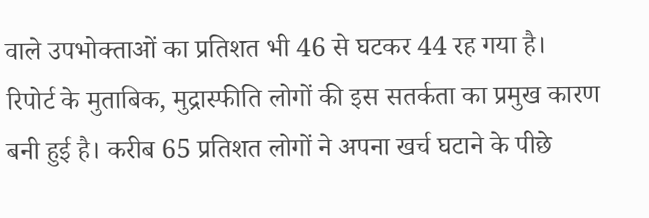वाले उपभोक्ताओं का प्रतिशत भी 46 से घटकर 44 रह गया है।
रिपोर्ट के मुताबिक, मुद्रास्फीति लोगों की इस सतर्कता का प्रमुख कारण बनी हुई है। करीब 65 प्रतिशत लोगों ने अपना खर्च घटाने के पीछे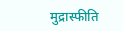मुद्रास्फीति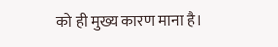को ही मुख्य कारण माना है।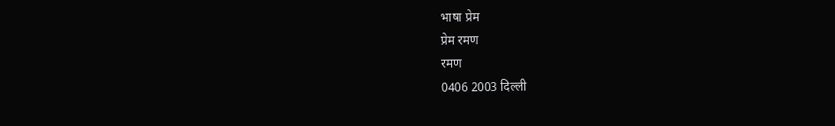भाषा प्रेम
प्रेम रमण
रमण
0406 2003 दिल्ली